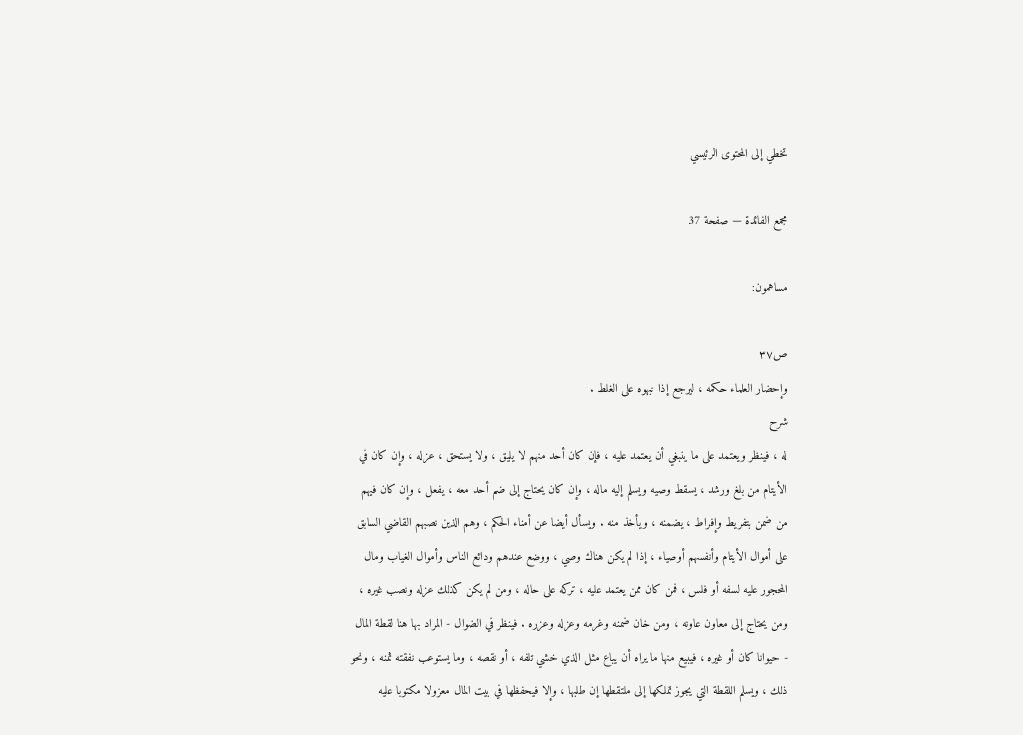تخطي إلى المحتوى الرئيسي

مجمع الفائدة — صفحة 37

مساهمون:

ص٣٧
وإحضار العلماء حكمه ، ليرجع إذا نبهوه على الغلط .
شرح
له ، فينظر ويعتمد على ما ينبغي أن يعتمد عليه ، فإن كان أحد منهم لا يليق ، ولا يستحق ، عزله ، وإن كان في الأيتام من بلغ ورشد ، يسقط وصيه ويسلم إليه ماله ، وإن كان يحتاج إلى ضم أحد معه ، يفعل ، وإن كان فيهم من ضمن بتفريط وإفراط ، يضمنه ، ويأخذ منه . ويسأل أيضا عن أمناء الحكم ، وهم الذين نصبهم القاضي السابق على أموال الأيتام وأنفسهم أوصياء ، إذا لم يكن هناك وصي ، ووضع عندهم ودائع الناس وأموال الغياب ومال المحجور عليه لسفه أو فلس ، فمن كان ممن يعتمد عليه ، تركه على حاله ، ومن لم يكن كذلك عزله ونصب غيره ، ومن يحتاج إلى معاون عاونه ، ومن خان ضمنه وغرمه وعزله وعزره . فينظر في الضوال - المراد بها هنا لقطة المال - حيوانا كان أو غيره ، فيبيع منها ما يراه أن يباع مثل الذي خشي تلفه ، أو نقصه ، وما يستوعب نفقته ثمنه ، ونحو ذلك ، ويسلم اللقطة التي يجوز تملكها إلى ملتقطها إن طلبها ، وإلا فيحفظها في بيت المال معزولا مكتوبا عليه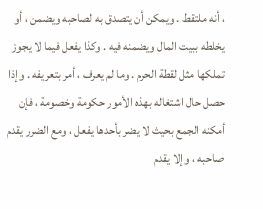، أنه ملتقط . ويمكن أن يتصدق به لصاحبه ويضمن ، أو يخلطه ببيت المال ويضمنه فيه . وكذا يفعل فيما لا يجوز تملكها مثل لقطة الحرم . وما لم يعرف ، أمر بتعريفه . وإذا حصل حال اشتغاله بهذه الأمور حكومة وخصومة ، فإن أمكنه الجمع بحيث لا يضر بأحدها يفعل ، ومع الضرر يقدم صاحبه ، وإلا يقدم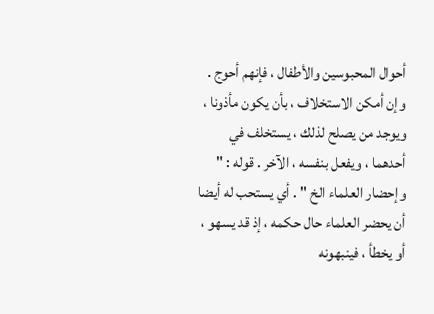أحوال المحبوسين والأطفال ، فإنهم أحوج . وإن أمكن الاستخلاف ، بأن يكون مأذونا ، ويوجد من يصلح لذلك ، يستخلف في أحدهما ، ويفعل بنفسه ، الآخر . قوله : " وإحضار العلماء الخ " . أي يستحب له أيضا أن يحضر العلماء حال حكمه ، إذ قد يسهو ، أو يخطأ ، فينبهونه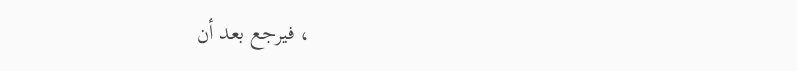، فيرجع بعد أن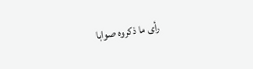رأى ما ذكروه صوابا